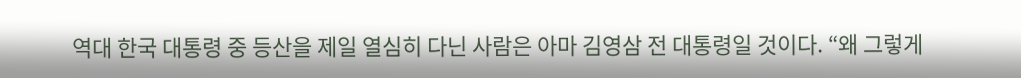역대 한국 대통령 중 등산을 제일 열심히 다닌 사람은 아마 김영삼 전 대통령일 것이다. “왜 그렇게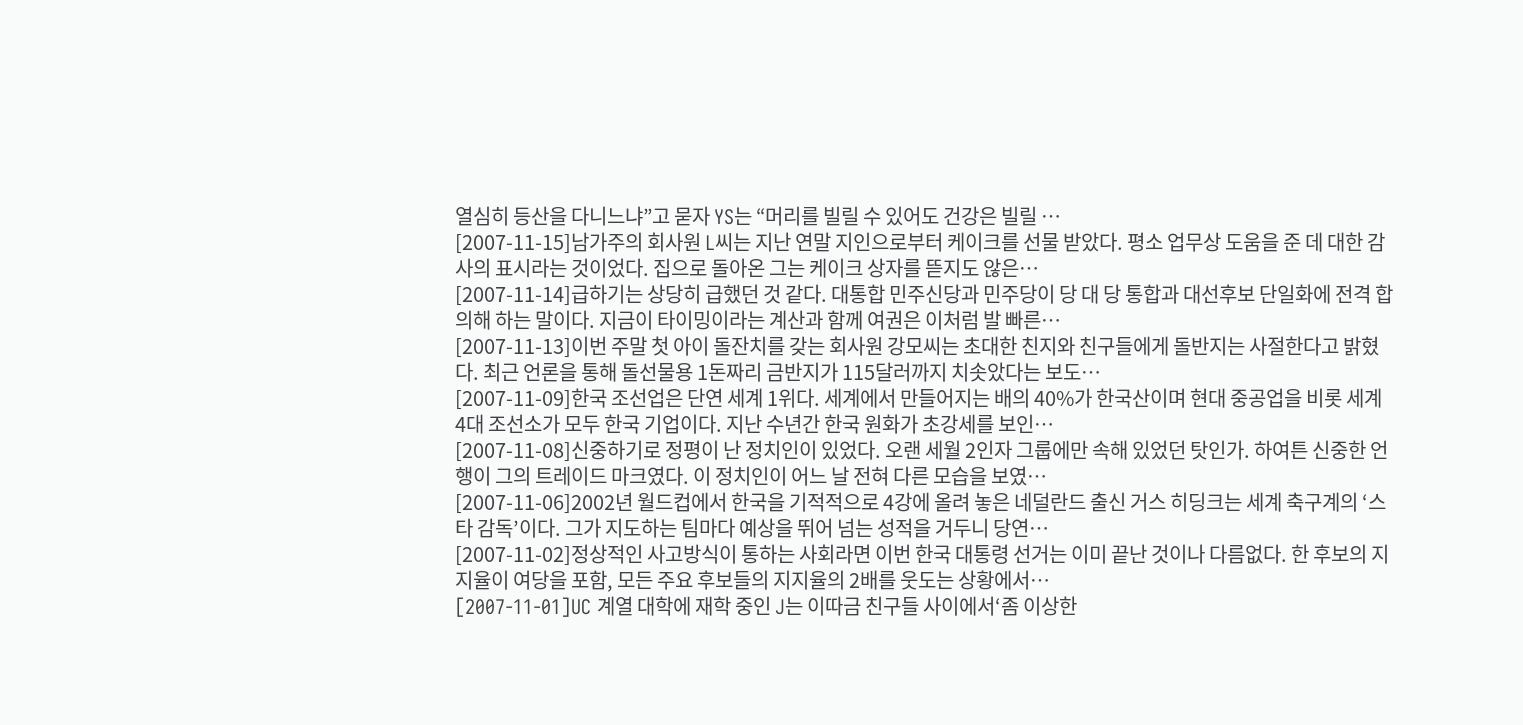열심히 등산을 다니느냐”고 묻자 YS는 “머리를 빌릴 수 있어도 건강은 빌릴 …
[2007-11-15]남가주의 회사원 L씨는 지난 연말 지인으로부터 케이크를 선물 받았다. 평소 업무상 도움을 준 데 대한 감사의 표시라는 것이었다. 집으로 돌아온 그는 케이크 상자를 뜯지도 않은…
[2007-11-14]급하기는 상당히 급했던 것 같다. 대통합 민주신당과 민주당이 당 대 당 통합과 대선후보 단일화에 전격 합의해 하는 말이다. 지금이 타이밍이라는 계산과 함께 여권은 이처럼 발 빠른…
[2007-11-13]이번 주말 첫 아이 돌잔치를 갖는 회사원 강모씨는 초대한 친지와 친구들에게 돌반지는 사절한다고 밝혔다. 최근 언론을 통해 돌선물용 1돈짜리 금반지가 115달러까지 치솟았다는 보도…
[2007-11-09]한국 조선업은 단연 세계 1위다. 세계에서 만들어지는 배의 40%가 한국산이며 현대 중공업을 비롯 세계 4대 조선소가 모두 한국 기업이다. 지난 수년간 한국 원화가 초강세를 보인…
[2007-11-08]신중하기로 정평이 난 정치인이 있었다. 오랜 세월 2인자 그룹에만 속해 있었던 탓인가. 하여튼 신중한 언행이 그의 트레이드 마크였다. 이 정치인이 어느 날 전혀 다른 모습을 보였…
[2007-11-06]2002년 월드컵에서 한국을 기적적으로 4강에 올려 놓은 네덜란드 출신 거스 히딩크는 세계 축구계의 ‘스타 감독’이다. 그가 지도하는 팀마다 예상을 뛰어 넘는 성적을 거두니 당연…
[2007-11-02]정상적인 사고방식이 통하는 사회라면 이번 한국 대통령 선거는 이미 끝난 것이나 다름없다. 한 후보의 지지율이 여당을 포함, 모든 주요 후보들의 지지율의 2배를 웃도는 상황에서…
[2007-11-01]UC 계열 대학에 재학 중인 J는 이따금 친구들 사이에서‘좀 이상한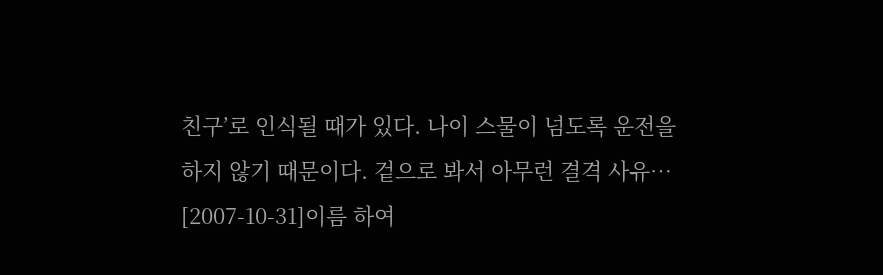친구’로 인식될 때가 있다. 나이 스물이 넘도록 운전을 하지 않기 때문이다. 겉으로 봐서 아무런 결격 사유…
[2007-10-31]이름 하여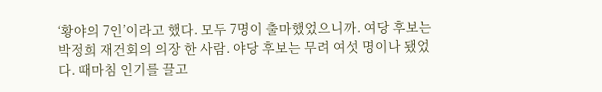‘황야의 7인’이라고 했다. 모두 7명이 출마했었으니까. 여당 후보는 박정희 재건회의 의장 한 사람. 야당 후보는 무려 여섯 명이나 됐었다. 때마침 인기를 끌고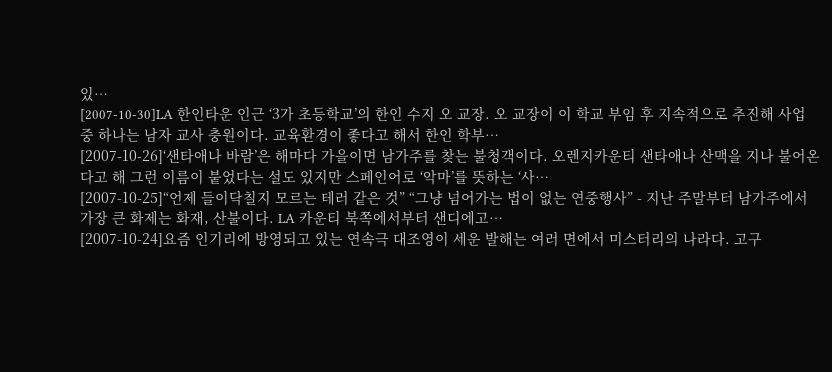있…
[2007-10-30]LA 한인타운 인근 ‘3가 초등학교’의 한인 수지 오 교장. 오 교장이 이 학교 부임 후 지속적으로 추진해 사업 중 하나는 남자 교사 충원이다. 교육환경이 좋다고 해서 한인 학부…
[2007-10-26]‘샌타애나 바람’은 해마다 가을이면 남가주를 찾는 불청객이다. 오렌지카운티 샌타애나 산맥을 지나 불어온다고 해 그런 이름이 붙었다는 설도 있지만 스페인어로 ‘악마’를 뜻하는 ‘사…
[2007-10-25]“언제 들이닥칠지 모르는 테러 같은 것” “그냥 넘어가는 법이 없는 연중행사” - 지난 주말부터 남가주에서 가장 큰 화제는 화재, 산불이다. LA 카운티 북쪽에서부터 샌디에고…
[2007-10-24]요즘 인기리에 방영되고 있는 연속극 대조영이 세운 발해는 여러 면에서 미스터리의 나라다. 고구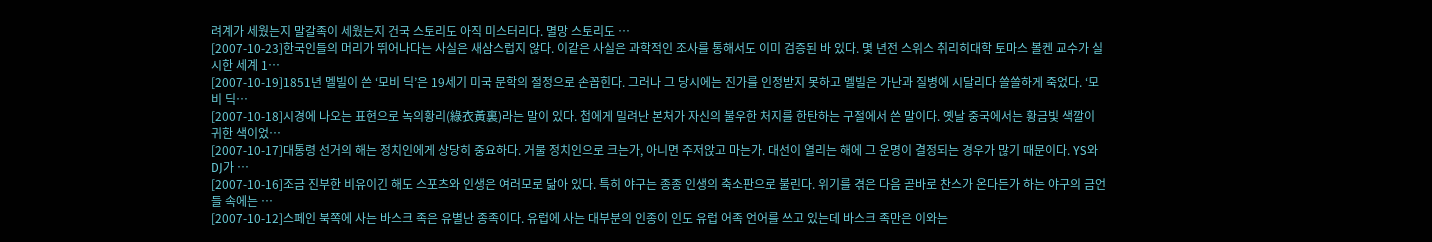려계가 세웠는지 말갈족이 세웠는지 건국 스토리도 아직 미스터리다. 멸망 스토리도 …
[2007-10-23]한국인들의 머리가 뛰어나다는 사실은 새삼스럽지 않다. 이같은 사실은 과학적인 조사를 통해서도 이미 검증된 바 있다. 몇 년전 스위스 취리히대학 토마스 볼켄 교수가 실시한 세계 1…
[2007-10-19]1851년 멜빌이 쓴 ‘모비 딕’은 19세기 미국 문학의 절정으로 손꼽힌다. 그러나 그 당시에는 진가를 인정받지 못하고 멜빌은 가난과 질병에 시달리다 쓸쓸하게 죽었다. ‘모비 딕…
[2007-10-18]시경에 나오는 표현으로 녹의황리(綠衣黃裏)라는 말이 있다. 첩에게 밀려난 본처가 자신의 불우한 처지를 한탄하는 구절에서 쓴 말이다. 옛날 중국에서는 황금빛 색깔이 귀한 색이었…
[2007-10-17]대통령 선거의 해는 정치인에게 상당히 중요하다. 거물 정치인으로 크는가, 아니면 주저앉고 마는가. 대선이 열리는 해에 그 운명이 결정되는 경우가 많기 때문이다. YS와 DJ가 …
[2007-10-16]조금 진부한 비유이긴 해도 스포츠와 인생은 여러모로 닮아 있다. 특히 야구는 종종 인생의 축소판으로 불린다. 위기를 겪은 다음 곧바로 찬스가 온다든가 하는 야구의 금언들 속에는 …
[2007-10-12]스페인 북쪽에 사는 바스크 족은 유별난 종족이다. 유럽에 사는 대부분의 인종이 인도 유럽 어족 언어를 쓰고 있는데 바스크 족만은 이와는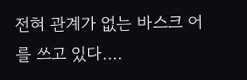전혀 관계가 없는 바스크 어를 쓰고 있다.…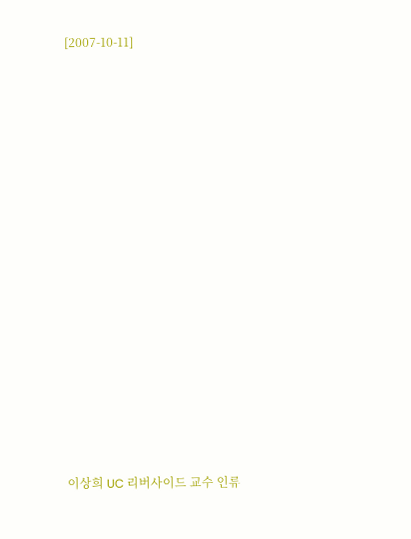[2007-10-11]























이상희 UC 리버사이드 교수 인류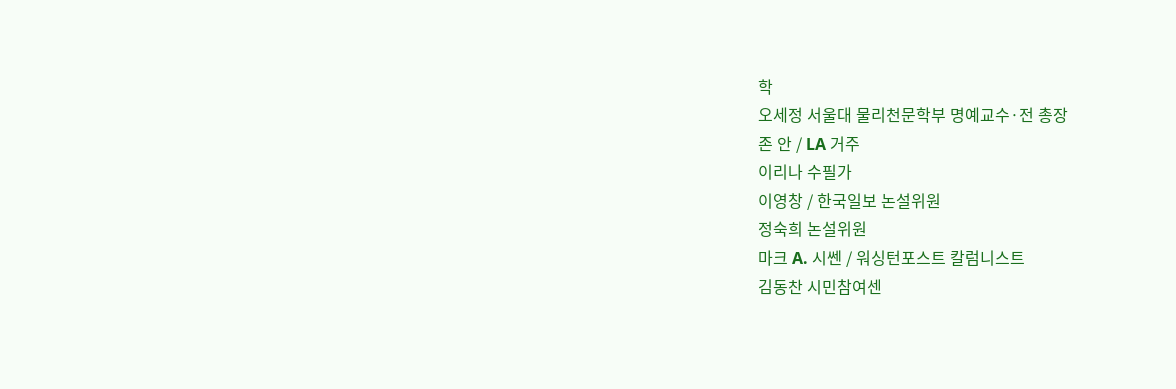학
오세정 서울대 물리천문학부 명예교수·전 총장
존 안 / LA 거주
이리나 수필가
이영창 / 한국일보 논설위원
정숙희 논설위원
마크 A. 시쎈 / 워싱턴포스트 칼럼니스트
김동찬 시민참여센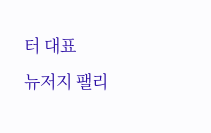터 대표
뉴저지 팰리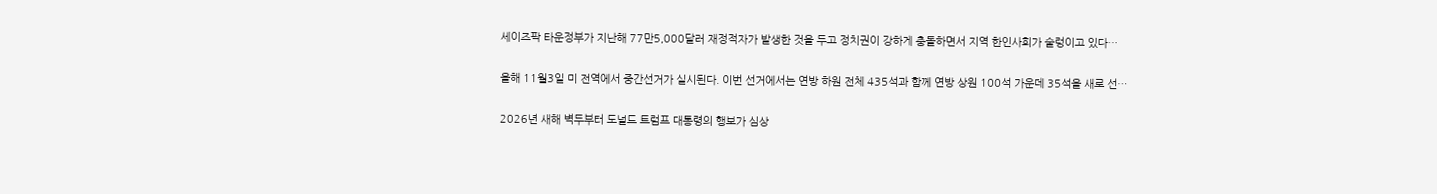세이즈팍 타운정부가 지난해 77만5,000달러 재정적자가 발생한 것을 두고 정치권이 강하게 충돌하면서 지역 한인사회가 술렁이고 있다…

올해 11월3일 미 전역에서 중간선거가 실시된다. 이번 선거에서는 연방 하원 전체 435석과 함께 연방 상원 100석 가운데 35석을 새로 선…

2026년 새해 벽두부터 도널드 트럼프 대통령의 행보가 심상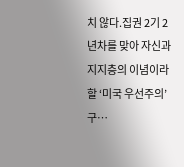치 않다.집권 2기 2년차를 맞아 자신과 지지층의 이념이라 할 ‘미국 우선주의’ 구…